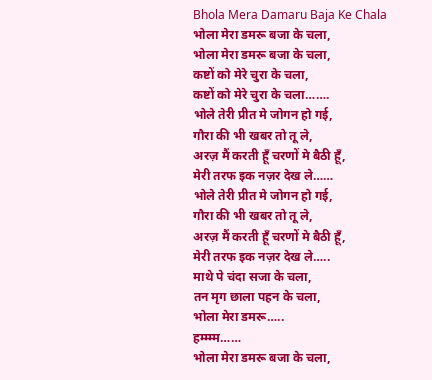Bhola Mera Damaru Baja Ke Chala
भोला मेरा डमरू बजा के चला,
भोला मेरा डमरू बजा के चला,
कष्टों को मेरे चुरा के चला,
कष्टों को मेरे चुरा के चला…….
भोले तेरी प्रीत मे जोगन हो गई,
गौरा की भी खबर तो तू ले,
अरज़ मैं करती हूँ चरणों मे बैठी हूँ,
मेरी तरफ इक नज़र देख ले……
भोले तेरी प्रीत मे जोगन हो गई,
गौरा की भी खबर तो तू ले,
अरज़ मैं करती हूँ चरणों मे बैठी हूँ,
मेरी तरफ इक नज़र देख ले…..
माथे पे चंदा सजा के चला,
तन मृग छाला पहन के चला,
भोला मेरा डमरू…..
हम्म्म्म……
भोला मेरा डमरू बजा के चला,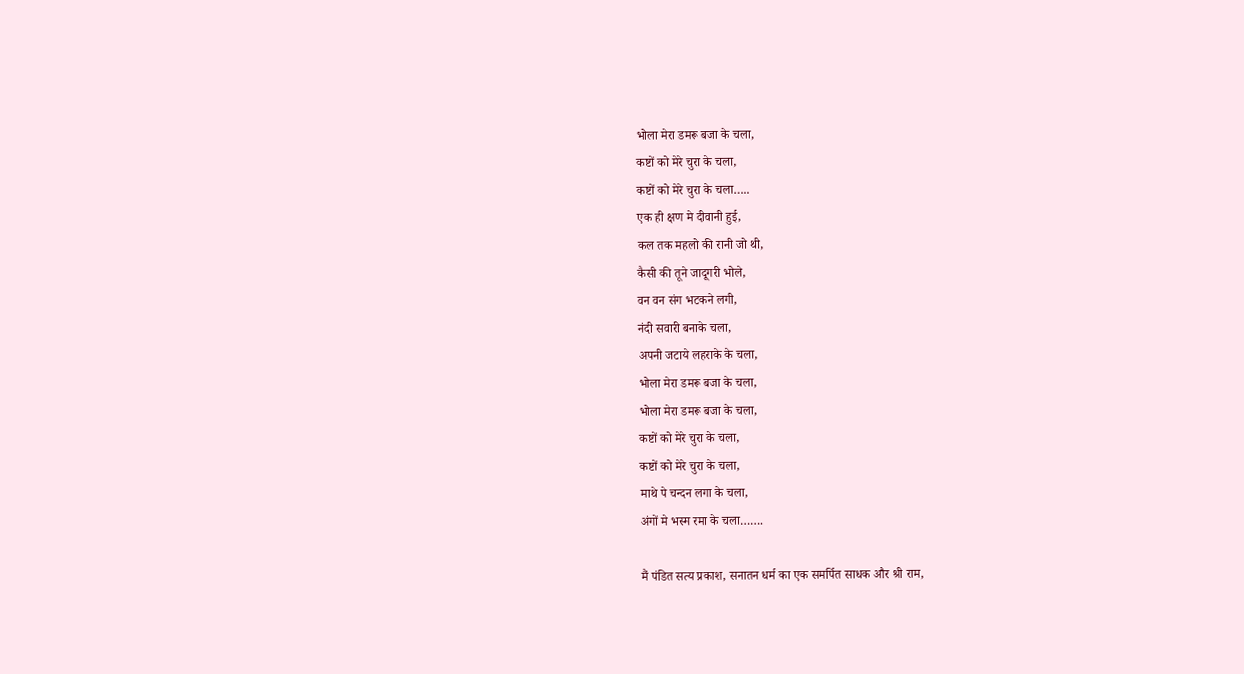भोला मेरा डमरू बजा के चला,
कष्टों को मेरे चुरा के चला,
कष्टों को मेरे चुरा के चला…..
एक ही क्षण मे दीवानी हुई,
कल तक महलो की रानी जो थी,
कैसी की तूने जादूगरी भोले,
वन वन संग भटकने लगी,
नंदी सवारी बनाके चला,
अपनी जटाये लहराके के चला,
भोला मेरा डमरू बजा के चला,
भोला मेरा डमरू बजा के चला,
कष्टों को मेरे चुरा के चला,
कष्टों को मेरे चुरा के चला,
माथे पे चन्दन लगा के चला,
अंगों मे भस्म रमा के चला…….

मैं पंडित सत्य प्रकाश, सनातन धर्म का एक समर्पित साधक और श्री राम,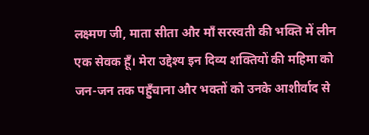लक्ष्मण जी, माता सीता और माँ सरस्वती की भक्ति में लीन एक सेवक हूँ। मेरा उद्देश्य इन दिव्य शक्तियों की महिमा को जन-जन तक पहुँचाना और भक्तों को उनके आशीर्वाद से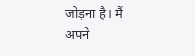जोड़ना है। मैं अपने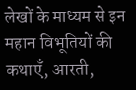लेखों के माध्यम से इन महान विभूतियों की कथाएँ, आरती,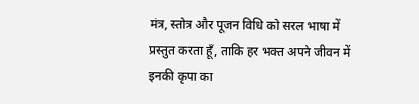मंत्र, स्तोत्र और पूजन विधि को सरल भाषा में प्रस्तुत करता हूँ, ताकि हर भक्त अपने जीवन में इनकी कृपा का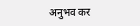अनुभव कर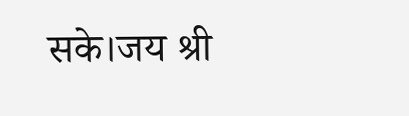सके।जय श्री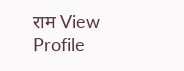राम View Profile